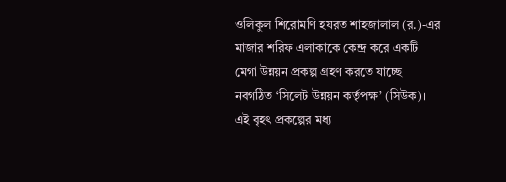ওলিকুল শিরোমণি হযরত শাহজালাল (র.)-এর মাজার শরিফ এলাকাকে কেন্দ্র করে একটি মেগা উন্নয়ন প্রকল্প গ্রহণ করতে যাচ্ছে নবগঠিত ‘সিলেট উন্নয়ন কর্তৃপক্ষ’ (সিউক)। এই বৃহৎ প্রকল্পের মধ্য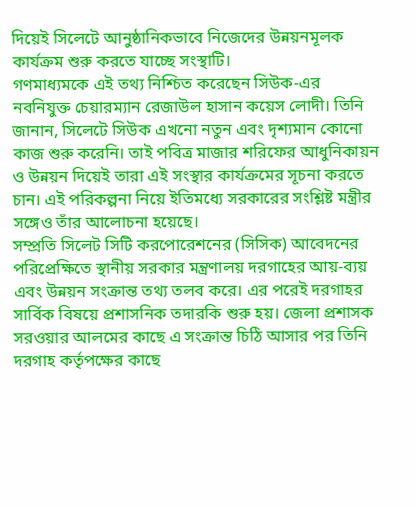দিয়েই সিলেটে আনুষ্ঠানিকভাবে নিজেদের উন্নয়নমূলক কার্যক্রম শুরু করতে যাচ্ছে সংস্থাটি।
গণমাধ্যমকে এই তথ্য নিশ্চিত করেছেন সিউক-এর নবনিযুক্ত চেয়ারম্যান রেজাউল হাসান কয়েস লোদী। তিনি জানান, সিলেটে সিউক এখনো নতুন এবং দৃশ্যমান কোনো কাজ শুরু করেনি। তাই পবিত্র মাজার শরিফের আধুনিকায়ন ও উন্নয়ন দিয়েই তারা এই সংস্থার কার্যক্রমের সূচনা করতে চান। এই পরিকল্পনা নিয়ে ইতিমধ্যে সরকারের সংশ্লিষ্ট মন্ত্রীর সঙ্গেও তাঁর আলোচনা হয়েছে।
সম্প্রতি সিলেট সিটি করপোরেশনের (সিসিক) আবেদনের পরিপ্রেক্ষিতে স্থানীয় সরকার মন্ত্রণালয় দরগাহের আয়-ব্যয় এবং উন্নয়ন সংক্রান্ত তথ্য তলব করে। এর পরেই দরগাহর সার্বিক বিষয়ে প্রশাসনিক তদারকি শুরু হয়। জেলা প্রশাসক সরওয়ার আলমের কাছে এ সংক্রান্ত চিঠি আসার পর তিনি দরগাহ কর্তৃপক্ষের কাছে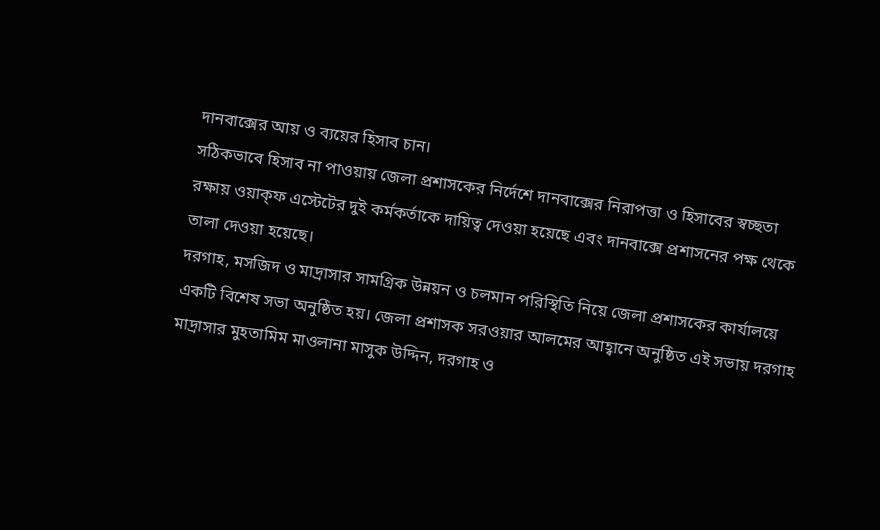দানবাক্সের আয় ও ব্যয়ের হিসাব চান।
সঠিকভাবে হিসাব না পাওয়ায় জেলা প্রশাসকের নির্দেশে দানবাক্সের নিরাপত্তা ও হিসাবের স্বচ্ছতা রক্ষায় ওয়াক্ফ এস্টেটের দুই কর্মকর্তাকে দায়িত্ব দেওয়া হয়েছে এবং দানবাক্সে প্রশাসনের পক্ষ থেকে তালা দেওয়া হয়েছে।
দরগাহ, মসজিদ ও মাদ্রাসার সামগ্রিক উন্নয়ন ও চলমান পরিস্থিতি নিয়ে জেলা প্রশাসকের কার্যালয়ে একটি বিশেষ সভা অনুষ্ঠিত হয়। জেলা প্রশাসক সরওয়ার আলমের আহ্বানে অনুষ্ঠিত এই সভায় দরগাহ মাদ্রাসার মুহতামিম মাওলানা মাসুক উদ্দিন, দরগাহ ও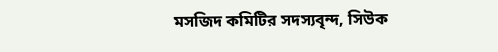মসজিদ কমিটির সদস্যবৃন্দ, সিউক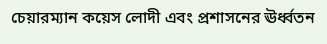চেয়ারম্যান কয়েস লোদী এবং প্রশাসনের ঊর্ধ্বতন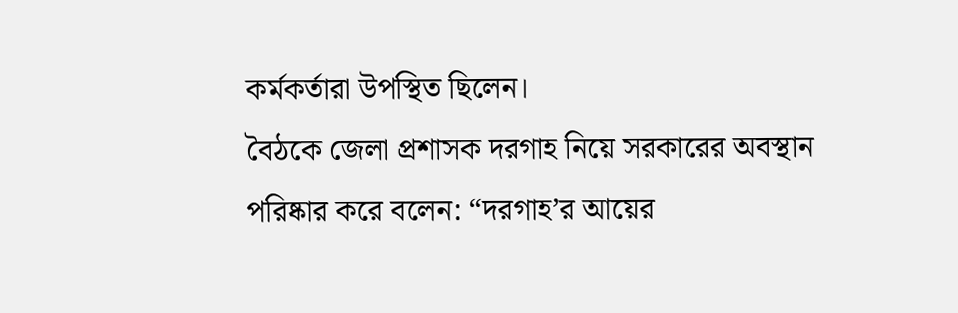কর্মকর্তারা উপস্থিত ছিলেন।
বৈঠকে জেলা প্রশাসক দরগাহ নিয়ে সরকারের অবস্থান পরিষ্কার করে বলেন: “দরগাহ’র আয়ের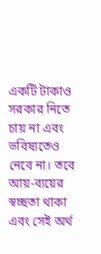একটি টাকাও সরকার নিতে চায় না এবং ভবিষ্যতেও নেবে না। তবে আয়-ব্যয়ের স্বচ্ছতা থাকা এবং সেই অর্থ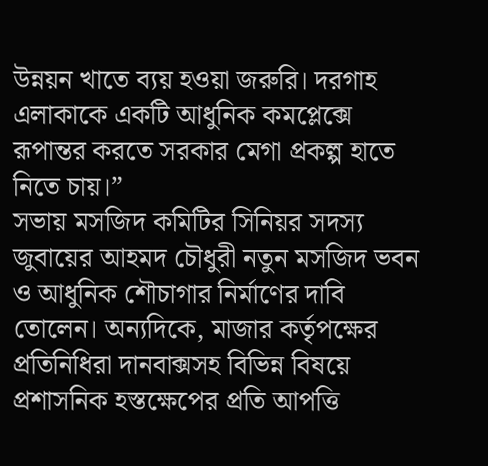উন্নয়ন খাতে ব্যয় হওয়া জরুরি। দরগাহ এলাকাকে একটি আধুনিক কমপ্লেক্সে রূপান্তর করতে সরকার মেগা প্রকল্প হাতে নিতে চায়।”
সভায় মসজিদ কমিটির সিনিয়র সদস্য জুবায়ের আহমদ চৌধুরী নতুন মসজিদ ভবন ও আধুনিক শৌচাগার নির্মাণের দাবি তোলেন। অন্যদিকে, মাজার কর্তৃপক্ষের প্রতিনিধিরা দানবাক্সসহ বিভিন্ন বিষয়ে প্রশাসনিক হস্তক্ষেপের প্রতি আপত্তি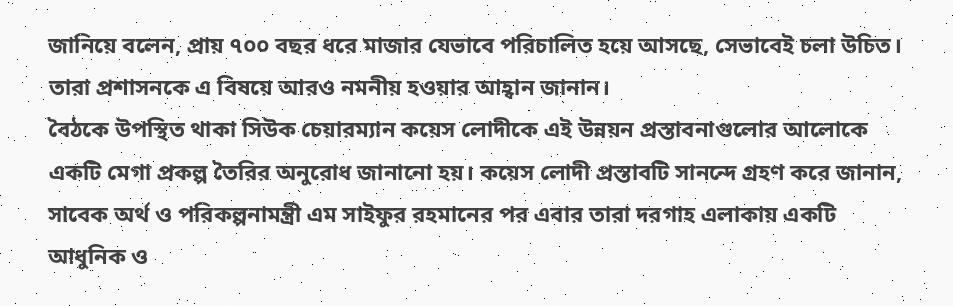জানিয়ে বলেন, প্রায় ৭০০ বছর ধরে মাজার যেভাবে পরিচালিত হয়ে আসছে, সেভাবেই চলা উচিত। তারা প্রশাসনকে এ বিষয়ে আরও নমনীয় হওয়ার আহ্বান জানান।
বৈঠকে উপস্থিত থাকা সিউক চেয়ারম্যান কয়েস লোদীকে এই উন্নয়ন প্রস্তাবনাগুলোর আলোকে একটি মেগা প্রকল্প তৈরির অনুরোধ জানানো হয়। কয়েস লোদী প্রস্তাবটি সানন্দে গ্রহণ করে জানান, সাবেক অর্থ ও পরিকল্পনামন্ত্রী এম সাইফুর রহমানের পর এবার তারা দরগাহ এলাকায় একটি আধুনিক ও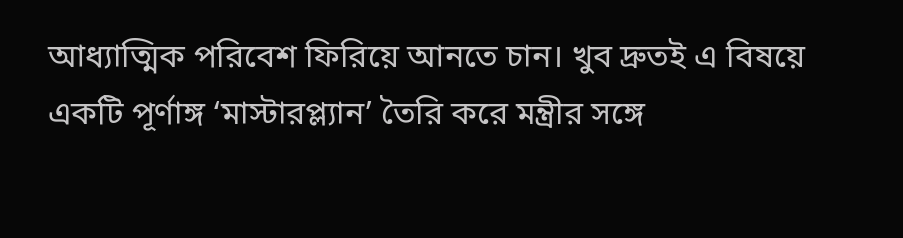আধ্যাত্মিক পরিবেশ ফিরিয়ে আনতে চান। খুব দ্রুতই এ বিষয়ে একটি পূর্ণাঙ্গ ‘মাস্টারপ্ল্যান’ তৈরি করে মন্ত্রীর সঙ্গে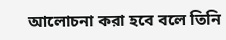আলোচনা করা হবে বলে তিনি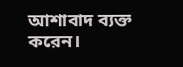আশাবাদ ব্যক্ত করেন।